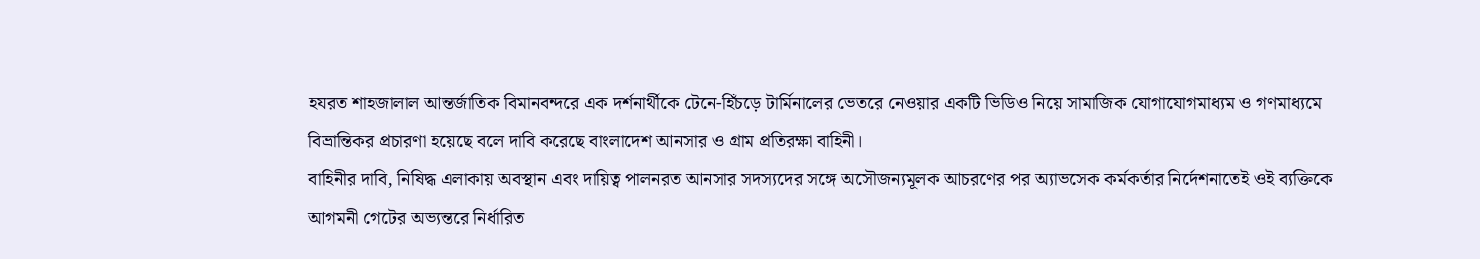হযরত শাহজালাল আন্তর্জাতিক বিমানবন্দরে এক দর্শনার্থীকে টেনে-হিঁচড়ে টার্মিনালের ভেতরে নেওয়ার একটি ভিডিও নিয়ে সামাজিক যোগাযোগমাধ্যম ও গণমাধ্যমে বিভ্রান্তিকর প্রচারণা হয়েছে বলে দাবি করেছে বাংলাদেশ আনসার ও গ্রাম প্রতিরক্ষা বাহিনী।
বাহিনীর দাবি, নিষিদ্ধ এলাকায় অবস্থান এবং দায়িত্ব পালনরত আনসার সদস্যদের সঙ্গে অসৌজন্যমূলক আচরণের পর অ্যাভসেক কর্মকর্তার নির্দেশনাতেই ওই ব্যক্তিকে আগমনী গেটের অভ্যন্তরে নির্ধারিত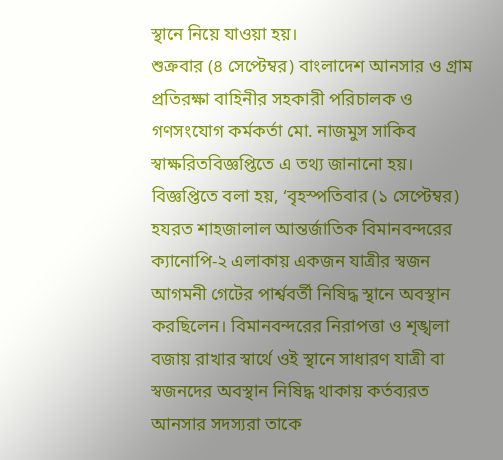স্থানে নিয়ে যাওয়া হয়।
শুক্রবার (৪ সেপ্টেম্বর) বাংলাদেশ আনসার ও গ্রাম প্রতিরক্ষা বাহিনীর সহকারী পরিচালক ও গণসংযোগ কর্মকর্তা মো. নাজমুস সাকিব স্বাক্ষরিতবিজ্ঞপ্তিতে এ তথ্য জানানো হয়।
বিজ্ঞপ্তিতে বলা হয়, ‘বৃহস্পতিবার (১ সেপ্টেম্বর) হযরত শাহজালাল আন্তর্জাতিক বিমানবন্দরের ক্যানোপি-২ এলাকায় একজন যাত্রীর স্বজন আগমনী গেটের পার্শ্ববর্তী নিষিদ্ধ স্থানে অবস্থান করছিলেন। বিমানবন্দরের নিরাপত্তা ও শৃঙ্খলা বজায় রাখার স্বার্থে ওই স্থানে সাধারণ যাত্রী বা স্বজনদের অবস্থান নিষিদ্ধ থাকায় কর্তব্যরত আনসার সদস্যরা তাকে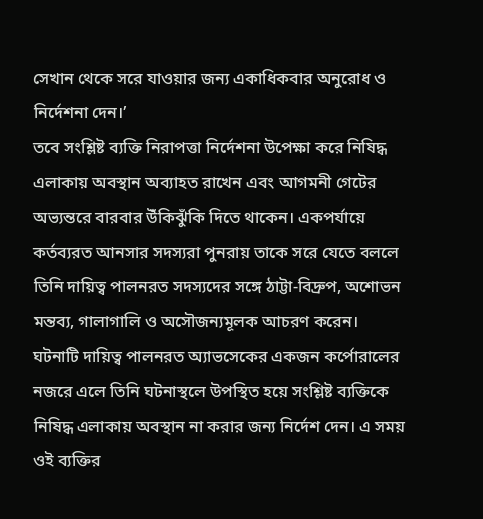সেখান থেকে সরে যাওয়ার জন্য একাধিকবার অনুরোধ ও নির্দেশনা দেন।’
তবে সংশ্লিষ্ট ব্যক্তি নিরাপত্তা নির্দেশনা উপেক্ষা করে নিষিদ্ধ এলাকায় অবস্থান অব্যাহত রাখেন এবং আগমনী গেটের অভ্যন্তরে বারবার উঁকিঝুঁকি দিতে থাকেন। একপর্যায়ে কর্তব্যরত আনসার সদস্যরা পুনরায় তাকে সরে যেতে বললে তিনি দায়িত্ব পালনরত সদস্যদের সঙ্গে ঠাট্টা-বিদ্রুপ, অশোভন মন্তব্য, গালাগালি ও অসৌজন্যমূলক আচরণ করেন।
ঘটনাটি দায়িত্ব পালনরত অ্যাভসেকের একজন কর্পোরালের নজরে এলে তিনি ঘটনাস্থলে উপস্থিত হয়ে সংশ্লিষ্ট ব্যক্তিকে নিষিদ্ধ এলাকায় অবস্থান না করার জন্য নির্দেশ দেন। এ সময় ওই ব্যক্তির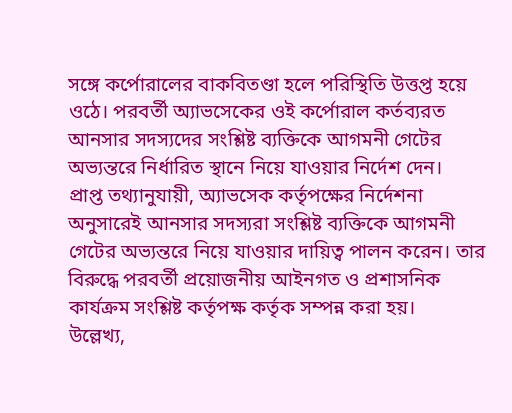সঙ্গে কর্পোরালের বাকবিতণ্ডা হলে পরিস্থিতি উত্তপ্ত হয়ে ওঠে। পরবর্তী অ্যাভসেকের ওই কর্পোরাল কর্তব্যরত আনসার সদস্যদের সংশ্লিষ্ট ব্যক্তিকে আগমনী গেটের অভ্যন্তরে নির্ধারিত স্থানে নিয়ে যাওয়ার নির্দেশ দেন।
প্রাপ্ত তথ্যানুযায়ী, অ্যাভসেক কর্তৃপক্ষের নির্দেশনা অনুসারেই আনসার সদস্যরা সংশ্লিষ্ট ব্যক্তিকে আগমনী গেটের অভ্যন্তরে নিয়ে যাওয়ার দায়িত্ব পালন করেন। তার বিরুদ্ধে পরবর্তী প্রয়োজনীয় আইনগত ও প্রশাসনিক কার্যক্রম সংশ্লিষ্ট কর্তৃপক্ষ কর্তৃক সম্পন্ন করা হয়।
উল্লেখ্য,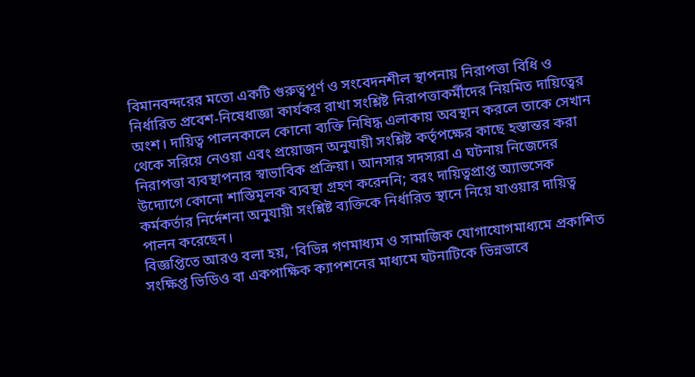বিমানবন্দরের মতো একটি গুরুত্বপূর্ণ ও সংবেদনশীল স্থাপনায় নিরাপত্তা বিধি ও নির্ধারিত প্রবেশ-নিষেধাজ্ঞা কার্যকর রাখা সংশ্লিষ্ট নিরাপত্তাকর্মীদের নিয়মিত দায়িত্বের অংশ। দায়িত্ব পালনকালে কোনো ব্যক্তি নিষিদ্ধ এলাকায় অবস্থান করলে তাকে সেখান থেকে সরিয়ে নেওয়া এবং প্রয়োজন অনুযায়ী সংশ্লিষ্ট কর্তৃপক্ষের কাছে হস্তান্তর করা নিরাপত্তা ব্যবস্থাপনার স্বাভাবিক প্রক্রিয়া। আনসার সদস্যরা এ ঘটনায় নিজেদের উদ্যোগে কোনো শাস্তিমূলক ব্যবস্থা গ্রহণ করেননি; বরং দায়িত্বপ্রাপ্ত অ্যাভসেক কর্মকর্তার নির্দেশনা অনুযায়ী সংশ্লিষ্ট ব্যক্তিকে নির্ধারিত স্থানে নিয়ে যাওয়ার দায়িত্ব পালন করেছেন।
বিজ্ঞপ্তিতে আরও বলা হয়, ‘বিভিন্ন গণমাধ্যম ও সামাজিক যোগাযোগমাধ্যমে প্রকাশিত সংক্ষিপ্ত ভিডিও বা একপাক্ষিক ক্যাপশনের মাধ্যমে ঘটনাটিকে ভিন্নভাবে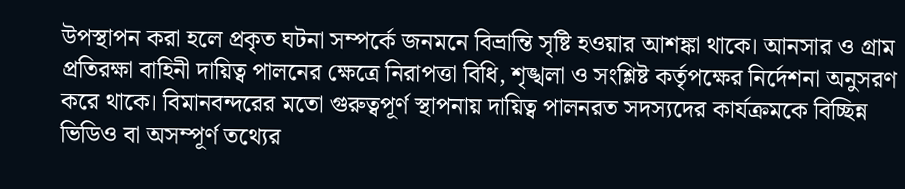উপস্থাপন করা হলে প্রকৃত ঘটনা সম্পর্কে জনমনে বিভ্রান্তি সৃষ্টি হওয়ার আশঙ্কা থাকে। আনসার ও গ্রাম প্রতিরক্ষা বাহিনী দায়িত্ব পালনের ক্ষেত্রে নিরাপত্তা বিধি, শৃঙ্খলা ও সংশ্লিষ্ট কর্তৃপক্ষের নির্দেশনা অনুসরণ করে থাকে। বিমানবন্দরের মতো গুরুত্বপূর্ণ স্থাপনায় দায়িত্ব পালনরত সদস্যদের কার্যক্রমকে বিচ্ছিন্ন ভিডিও বা অসম্পূর্ণ তথ্যের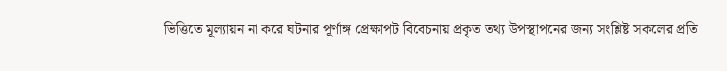ভিত্তিতে মূল্যায়ন না করে ঘটনার পূর্ণাঙ্গ প্রেক্ষাপট বিবেচনায় প্রকৃত তথ্য উপস্থাপনের জন্য সংশ্লিষ্ট সকলের প্রতি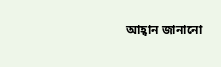আহ্বান জানানো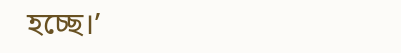হচ্ছে।’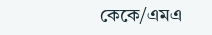কেকে/এমএ